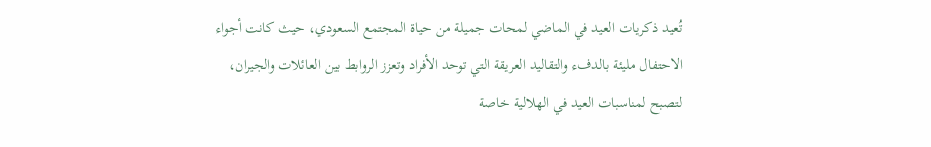تُعيد ذكريات العيد في الماضي لمحات جميلة من حياة المجتمع السعودي، حيث كانت أجواء الاحتفال مليئة بالدفء والتقاليد العريقة التي توحد الأفراد وتعزز الروابط بين العائلات والجيران، لتصبح لمناسبات العيد في الهلالية خاصة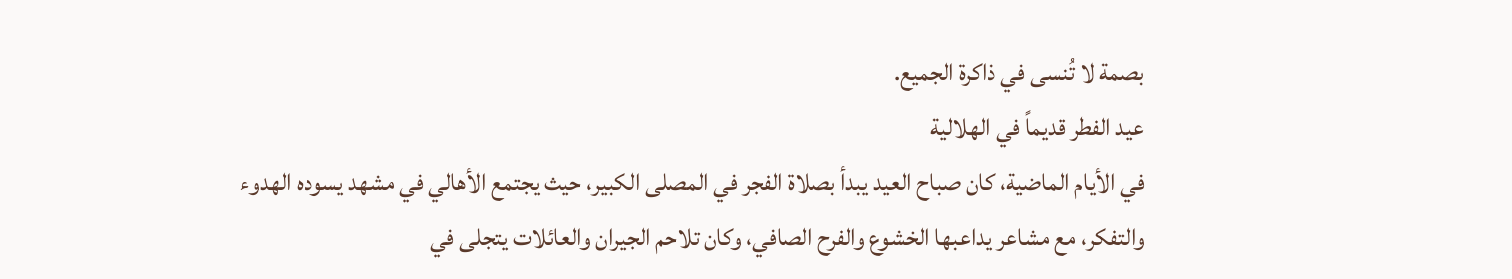بصمة لا تُنسى في ذاكرة الجميع.
عيد الفطر قديماً في الهلالية
في الأيام الماضية، كان صباح العيد يبدأ بصلاة الفجر في المصلى الكبير، حيث يجتمع الأهالي في مشهد يسوده الهدوء والتفكر، مع مشاعر يداعبها الخشوع والفرح الصافي، وكان تلاحم الجيران والعائلات يتجلى في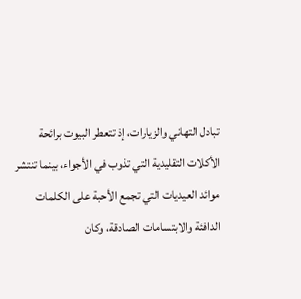تبادل التهاني والزيارات، إذ تتعطر البيوت برائحة الأكلات التقليدية التي تذوب في الأجواء، بينما تنتشر موائد العيديات التي تجمع الأحبة على الكلمات الدافئة والابتسامات الصادقة، وكان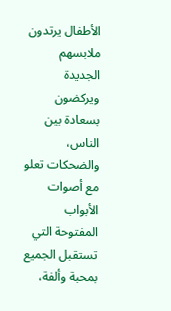الأطفال يرتدون ملابسهم الجديدة ويركضون بسعادة بين الناس، والضحكات تعلو مع أصوات الأبواب المفتوحة التي تستقبل الجميع بمحبة وألفة،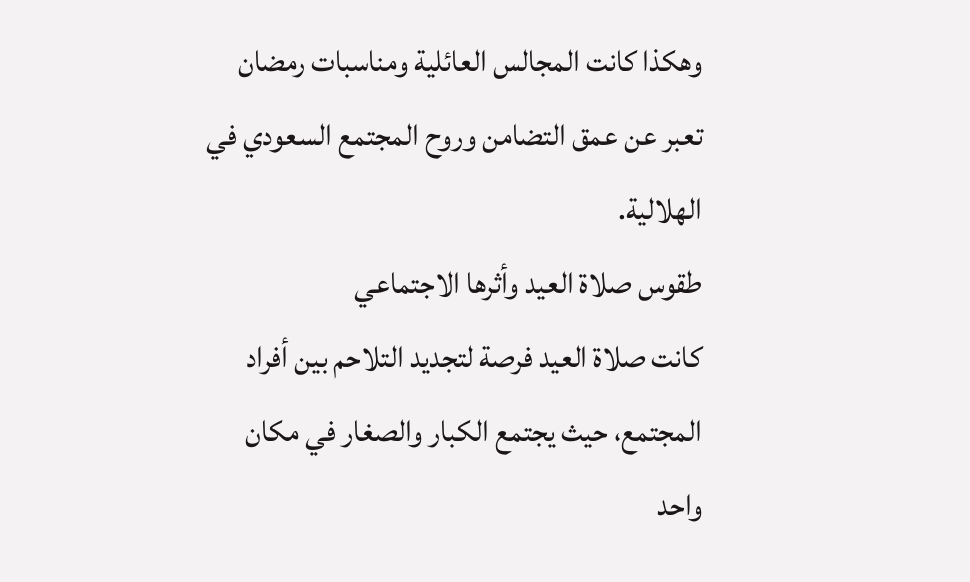وهكذا كانت المجالس العائلية ومناسبات رمضان تعبر عن عمق التضامن وروح المجتمع السعودي في الهلالية.
طقوس صلاة العيد وأثرها الاجتماعي
كانت صلاة العيد فرصة لتجديد التلاحم بين أفراد المجتمع، حيث يجتمع الكبار والصغار في مكان واحد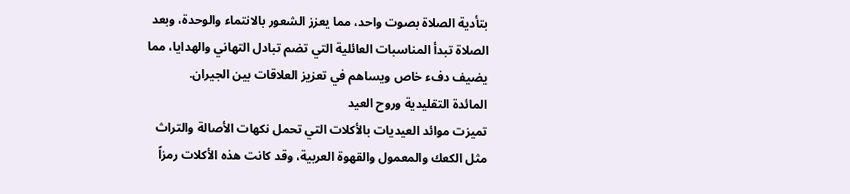بتأدية الصلاة بصوت واحد، مما يعزز الشعور بالانتماء والوحدة، وبعد الصلاة تبدأ المناسبات العائلية التي تضم تبادل التهاني والهدايا، مما يضيف دفء خاص ويساهم في تعزيز العلاقات بين الجيران.
المائدة التقليدية وروح العيد
تميزت موائد العيديات بالأكلات التي تحمل نكهات الأصالة والتراث مثل الكعك والمعمول والقهوة العربية، وقد كانت هذه الأكلات رمزاً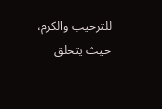للترحيب والكرم، حيث يتحلق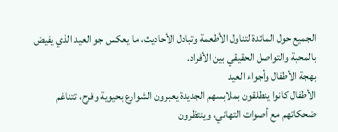الجميع حول المائدة لتناول الأطعمة وتبادل الأحاديث، ما يعكس جو العيد الذي يفيض بالمحبة والتواصل الحقيقي بين الأفراد.
بهجة الأطفال وأجواء العيد
الأطفال كانوا ينطلقون بملابسهم الجديدة يعبرون الشوارع بحيوية وفرح، تتناغم ضحكاتهم مع أصوات التهاني، وينتظرون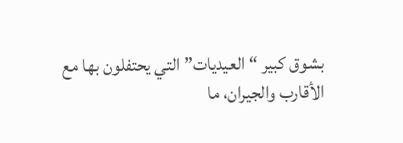بشوق كبير “العيديات” التي يحتفلون بها مع الأقارب والجيران، ما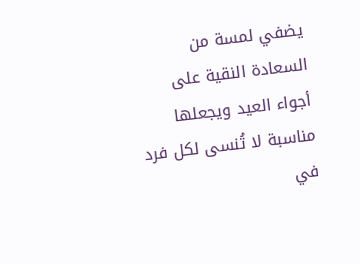يضفي لمسة من السعادة النقية على أجواء العيد ويجعلها مناسبة لا تُنسى لكل فرد في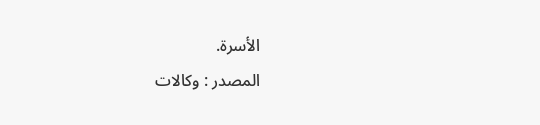الأسرة.
المصدر : وكالات